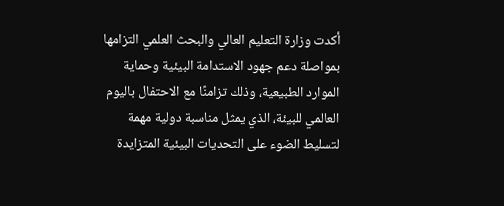أكدت وزارة التعليم العالي والبحث العلمي التزامها بمواصلة دعم جهود الاستدامة البيئية وحماية الموارد الطبيعية، وذلك تزامنًا مع الاحتفال باليوم العالمي للبيئة، الذي يمثل مناسبة دولية مهمة لتسليط الضوء على التحديات البيئية المتزايدة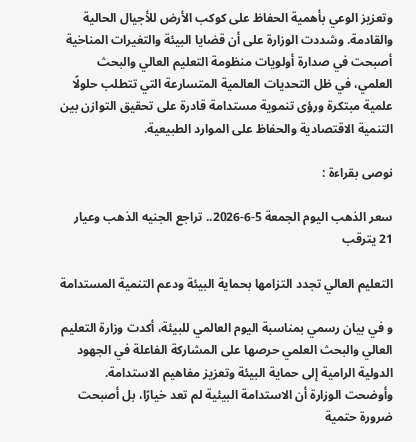وتعزيز الوعي بأهمية الحفاظ على كوكب الأرض للأجيال الحالية والقادمة. وشددت الوزارة على أن قضايا البيئة والتغيرات المناخية أصبحت في صدارة أولويات منظومة التعليم العالي والبحث العلمي، في ظل التحديات العالمية المتسارعة التي تتطلب حلولًا علمية مبتكرة ورؤى تنموية مستدامة قادرة على تحقيق التوازن بين التنمية الاقتصادية والحفاظ على الموارد الطبيعية.

نوصى بقراءة :

سعر الذهب اليوم الجمعة 5-6-2026.. تراجع الجنيه الذهب وعيار 21 يترقب

التعليم العالي تجدد التزامها بحماية البيئة ودعم التنمية المستدامة

و في بيان رسمي بمناسبة اليوم العالمي للبيئة، أكدت وزارة التعليم العالي والبحث العلمي حرصها على المشاركة الفاعلة في الجهود الدولية الرامية إلى حماية البيئة وتعزيز مفاهيم الاستدامة. وأوضحت الوزارة أن الاستدامة البيئية لم تعد خيارًا، بل أصبحت ضرورة حتمية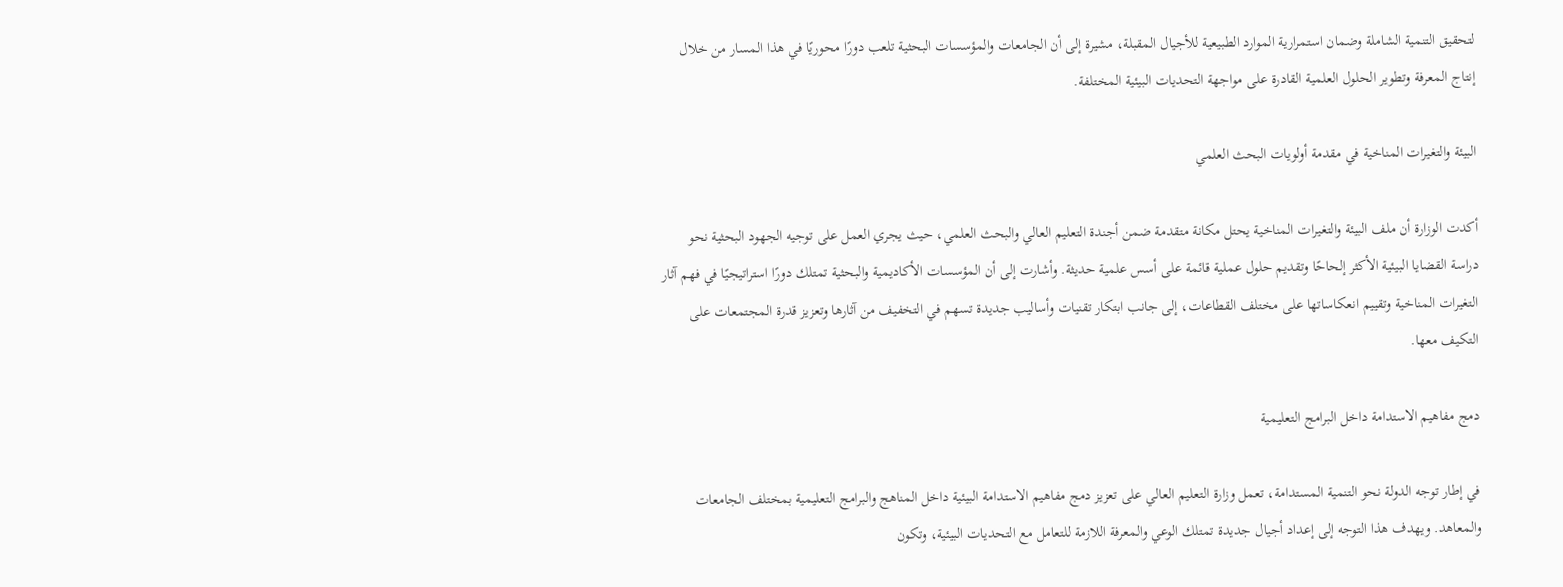لتحقيق التنمية الشاملة وضمان استمرارية الموارد الطبيعية للأجيال المقبلة، مشيرة إلى أن الجامعات والمؤسسات البحثية تلعب دورًا محوريًا في هذا المسار من خلال إنتاج المعرفة وتطوير الحلول العلمية القادرة على مواجهة التحديات البيئية المختلفة.

البيئة والتغيرات المناخية في مقدمة أولويات البحث العلمي

أكدت الوزارة أن ملف البيئة والتغيرات المناخية يحتل مكانة متقدمة ضمن أجندة التعليم العالي والبحث العلمي، حيث يجري العمل على توجيه الجهود البحثية نحو دراسة القضايا البيئية الأكثر إلحاحًا وتقديم حلول عملية قائمة على أسس علمية حديثة. وأشارت إلى أن المؤسسات الأكاديمية والبحثية تمتلك دورًا استراتيجيًا في فهم آثار التغيرات المناخية وتقييم انعكاساتها على مختلف القطاعات، إلى جانب ابتكار تقنيات وأساليب جديدة تسهم في التخفيف من آثارها وتعزيز قدرة المجتمعات على التكيف معها.

دمج مفاهيم الاستدامة داخل البرامج التعليمية

في إطار توجه الدولة نحو التنمية المستدامة، تعمل وزارة التعليم العالي على تعزيز دمج مفاهيم الاستدامة البيئية داخل المناهج والبرامج التعليمية بمختلف الجامعات والمعاهد. ويهدف هذا التوجه إلى إعداد أجيال جديدة تمتلك الوعي والمعرفة اللازمة للتعامل مع التحديات البيئية، وتكون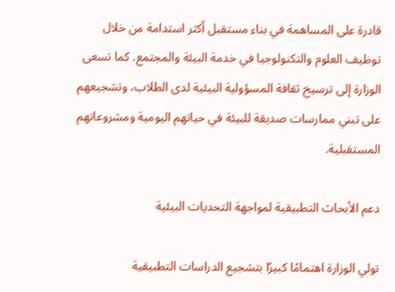قادرة على المساهمة في بناء مستقبل أكثر استدامة من خلال توظيف العلوم والتكنولوجيا في خدمة البيئة والمجتمع. كما تسعى الوزارة إلى ترسيخ ثقافة المسؤولية البيئية لدى الطلاب، وتشجيعهم على تبني ممارسات صديقة للبيئة في حياتهم اليومية ومشروعاتهم المستقبلية.

دعم الأبحاث التطبيقية لمواجهة التحديات البيئية

تولي الوزارة اهتمامًا كبيرًا بتشجيع الدراسات التطبيقية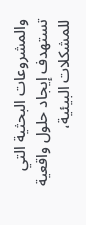والمشروعات البحثية التي تستهدف إيجاد حلول واقعية للمشكلات البيئية،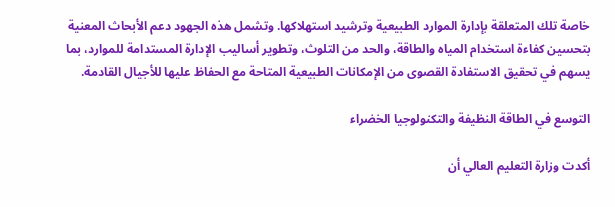خاصة تلك المتعلقة بإدارة الموارد الطبيعية وترشيد استهلاكها. وتشمل هذه الجهود دعم الأبحاث المعنية بتحسين كفاءة استخدام المياه والطاقة، والحد من التلوث، وتطوير أساليب الإدارة المستدامة للموارد، بما يسهم في تحقيق الاستفادة القصوى من الإمكانات الطبيعية المتاحة مع الحفاظ عليها للأجيال القادمة.

التوسع في الطاقة النظيفة والتكنولوجيا الخضراء

أكدت وزارة التعليم العالي أن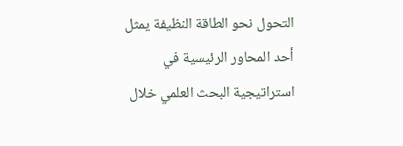التحول نحو الطاقة النظيفة يمثل أحد المحاور الرئيسية في استراتيجية البحث العلمي خلال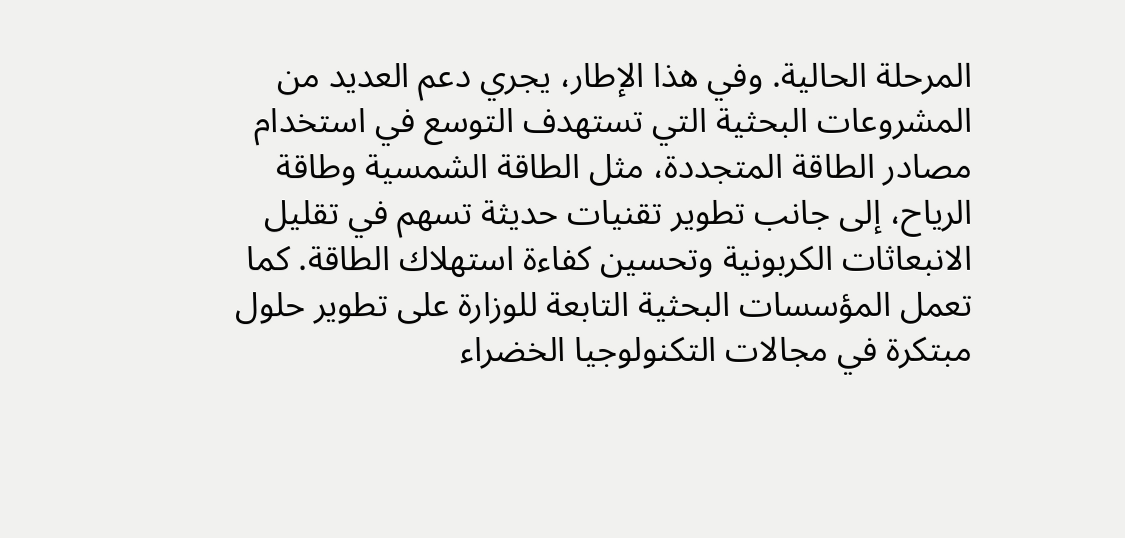المرحلة الحالية. وفي هذا الإطار، يجري دعم العديد من المشروعات البحثية التي تستهدف التوسع في استخدام مصادر الطاقة المتجددة، مثل الطاقة الشمسية وطاقة الرياح، إلى جانب تطوير تقنيات حديثة تسهم في تقليل الانبعاثات الكربونية وتحسين كفاءة استهلاك الطاقة. كما تعمل المؤسسات البحثية التابعة للوزارة على تطوير حلول مبتكرة في مجالات التكنولوجيا الخضراء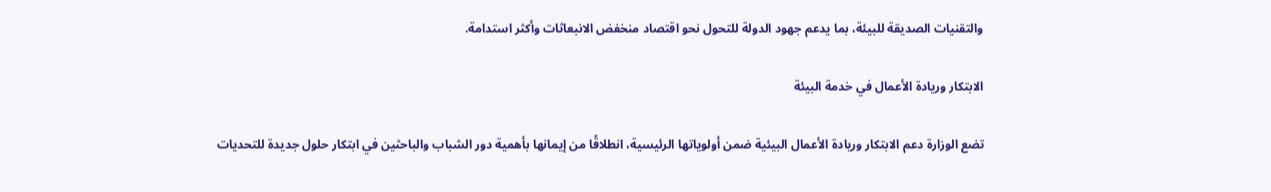والتقنيات الصديقة للبيئة، بما يدعم جهود الدولة للتحول نحو اقتصاد منخفض الانبعاثات وأكثر استدامة.

الابتكار وريادة الأعمال في خدمة البيئة

تضع الوزارة دعم الابتكار وريادة الأعمال البيئية ضمن أولوياتها الرئيسية، انطلاقًا من إيمانها بأهمية دور الشباب والباحثين في ابتكار حلول جديدة للتحديات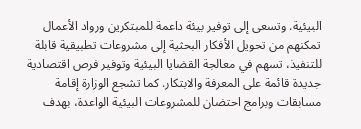البيئية. وتسعى إلى توفير بيئة داعمة للمبتكرين ورواد الأعمال تمكنهم من تحويل الأفكار البحثية إلى مشروعات تطبيقية قابلة للتنفيذ، تسهم في معالجة القضايا البيئية وتوفير فرص اقتصادية جديدة قائمة على المعرفة والابتكار. كما تشجع الوزارة إقامة مسابقات وبرامج احتضان للمشروعات البيئية الواعدة، بهدف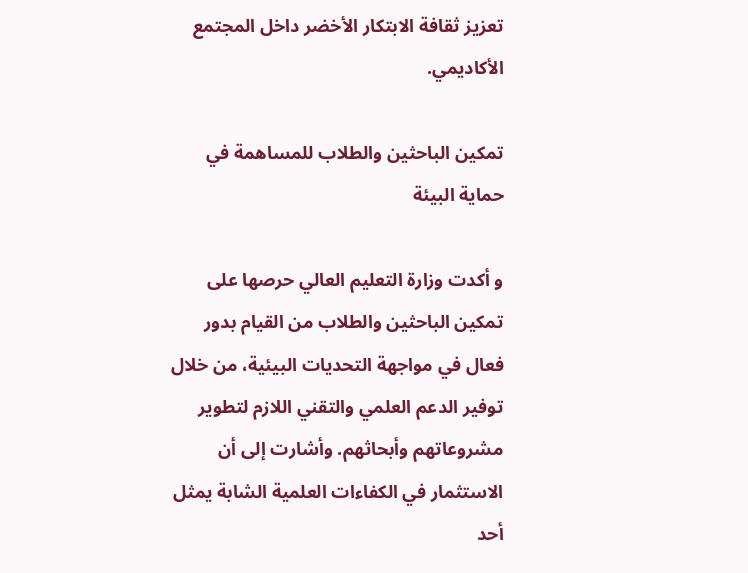تعزيز ثقافة الابتكار الأخضر داخل المجتمع الأكاديمي.

تمكين الباحثين والطلاب للمساهمة في حماية البيئة

و أكدت وزارة التعليم العالي حرصها على تمكين الباحثين والطلاب من القيام بدور فعال في مواجهة التحديات البيئية، من خلال توفير الدعم العلمي والتقني اللازم لتطوير مشروعاتهم وأبحاثهم. وأشارت إلى أن الاستثمار في الكفاءات العلمية الشابة يمثل أحد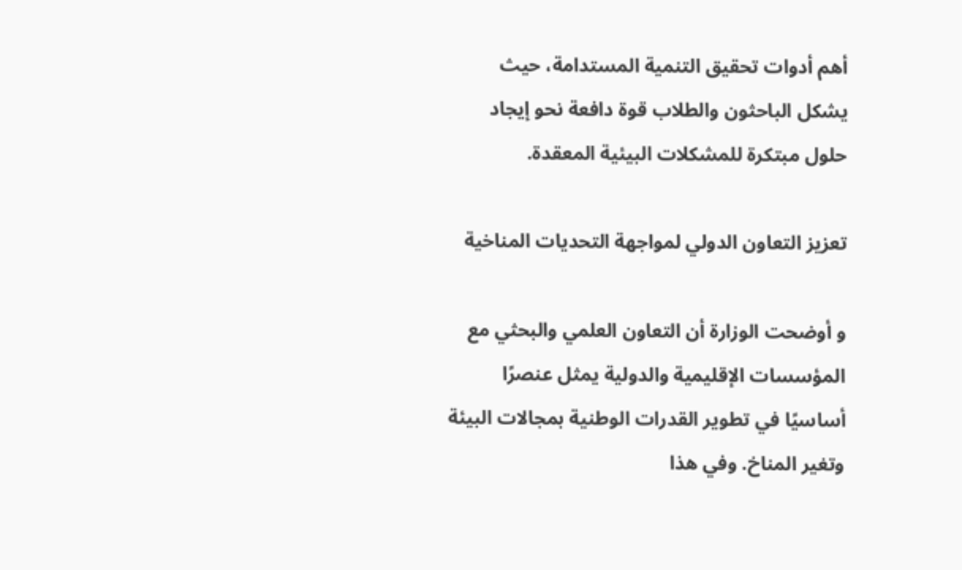أهم أدوات تحقيق التنمية المستدامة، حيث يشكل الباحثون والطلاب قوة دافعة نحو إيجاد حلول مبتكرة للمشكلات البيئية المعقدة.

تعزيز التعاون الدولي لمواجهة التحديات المناخية

و أوضحت الوزارة أن التعاون العلمي والبحثي مع المؤسسات الإقليمية والدولية يمثل عنصرًا أساسيًا في تطوير القدرات الوطنية بمجالات البيئة وتغير المناخ. وفي هذا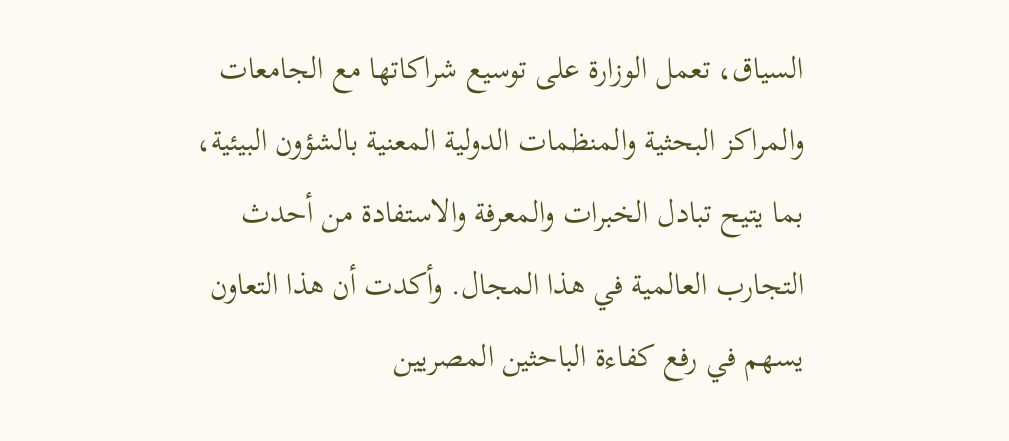السياق، تعمل الوزارة على توسيع شراكاتها مع الجامعات والمراكز البحثية والمنظمات الدولية المعنية بالشؤون البيئية، بما يتيح تبادل الخبرات والمعرفة والاستفادة من أحدث التجارب العالمية في هذا المجال. وأكدت أن هذا التعاون يسهم في رفع كفاءة الباحثين المصريين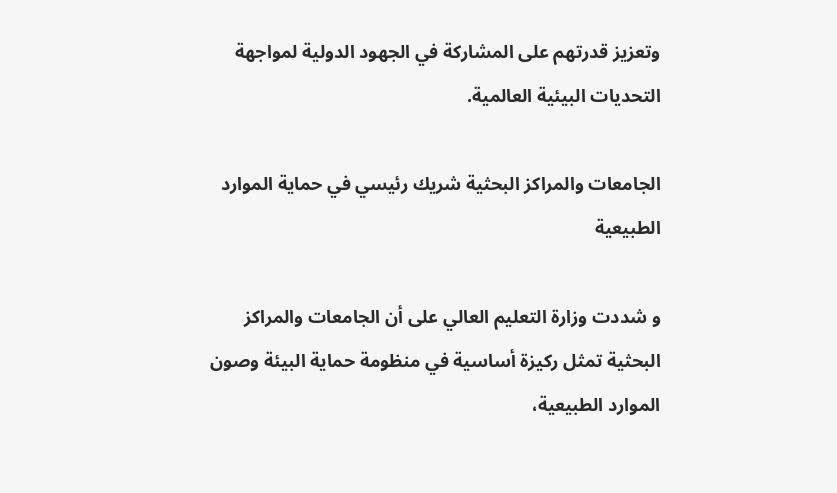وتعزيز قدرتهم على المشاركة في الجهود الدولية لمواجهة التحديات البيئية العالمية.

الجامعات والمراكز البحثية شريك رئيسي في حماية الموارد الطبيعية

و شددت وزارة التعليم العالي على أن الجامعات والمراكز البحثية تمثل ركيزة أساسية في منظومة حماية البيئة وصون الموارد الطبيعية،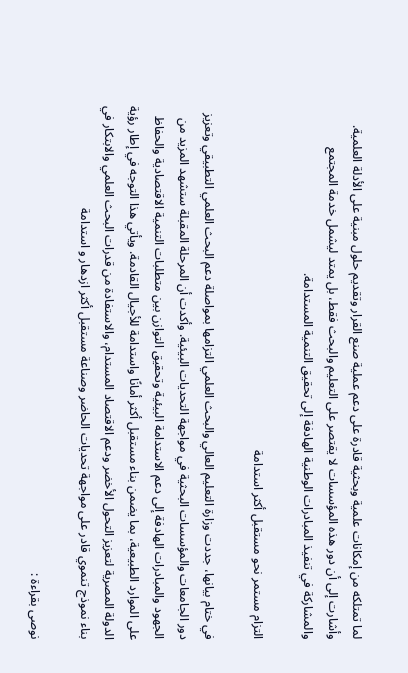لما تمتلكه من إمكانات علمية وبحثية قادرة على دعم عملية صنع القرار وتقديم حلول مبنية على الأدلة العلمية. وأشارت إلى أن دور هذه المؤسسات لا يقتصر على التعليم والبحث فقط، بل يمتد ليشمل خدمة المجتمع والمشاركة في تنفيذ المبادرات الوطنية الهادفة إلى تحقيق التنمية المستدامة.

التزام مستمر نحو مستقبل أكثر استدامة

في ختام بيانها، جددت وزارة التعليم العالي والبحث العلمي التزامها بمواصلة دعم البحث العلمي التطبيقي وتعزيز دور الجامعات والمؤسسات البحثية في مواجهة التحديات البيئية. وأكدت أن المرحلة المقبلة ستشهد المزيد من الجهود والمبادرات الهادفة إلى دعم الاستدامة البيئية وتحقيق التوازن بين متطلبات التنمية الاقتصادية والحفاظ على الموارد الطبيعية، بما يضمن بناء مستقبل أكثر أمانًا واستدامة للأجيال القادمة. ويأتي هذا التوجه في إطار رؤية الدولة المصرية لتعزيز التحول الأخضر ودعم الاقتصاد المستدام، والاستفادة من قدرات البحث العلمي والابتكار في بناء نموذج تنموي قادر على مواجهة تحديات الحاضر وصناعة مستقبل أكثر ازدهار و استدامة

نوصى بقراءة :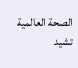الصحة العالمية تشيد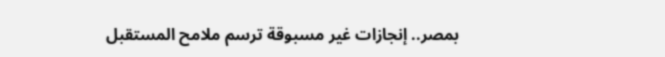بمصر.. إنجازات غير مسبوقة ترسم ملامح المستقبل